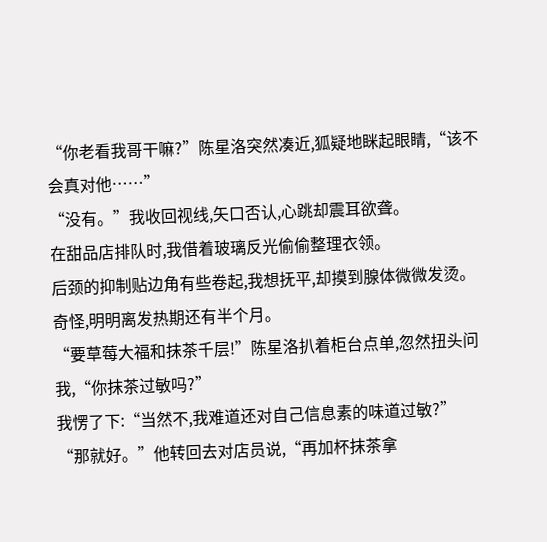“你老看我哥干嘛?”陈星洛突然凑近,狐疑地眯起眼睛,“该不会真对他……”
“没有。”我收回视线,矢口否认,心跳却震耳欲聋。
在甜品店排队时,我借着玻璃反光偷偷整理衣领。
后颈的抑制贴边角有些卷起,我想抚平,却摸到腺体微微发烫。
奇怪,明明离发热期还有半个月。
“要草莓大福和抹茶千层!”陈星洛扒着柜台点单,忽然扭头问我,“你抹茶过敏吗?”
我愣了下:“当然不,我难道还对自己信息素的味道过敏?”
“那就好。”他转回去对店员说,“再加杯抹茶拿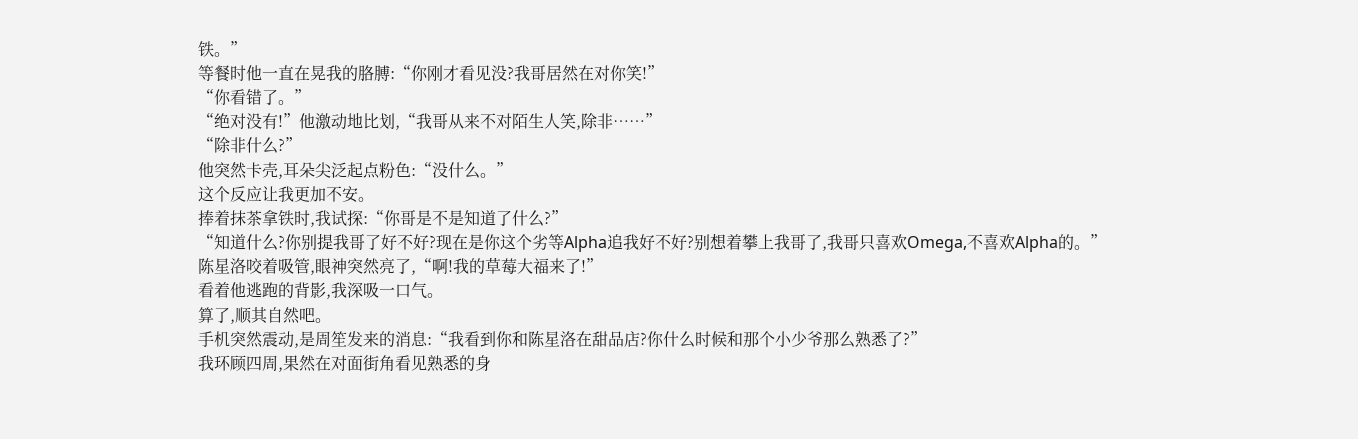铁。”
等餐时他一直在晃我的胳膊:“你刚才看见没?我哥居然在对你笑!”
“你看错了。”
“绝对没有!”他激动地比划,“我哥从来不对陌生人笑,除非……”
“除非什么?”
他突然卡壳,耳朵尖泛起点粉色:“没什么。”
这个反应让我更加不安。
捧着抹茶拿铁时,我试探:“你哥是不是知道了什么?”
“知道什么?你别提我哥了好不好?现在是你这个劣等Alpha追我好不好?别想着攀上我哥了,我哥只喜欢Omega,不喜欢Alpha的。”
陈星洛咬着吸管,眼神突然亮了,“啊!我的草莓大福来了!”
看着他逃跑的背影,我深吸一口气。
算了,顺其自然吧。
手机突然震动,是周笙发来的消息:“我看到你和陈星洛在甜品店?你什么时候和那个小少爷那么熟悉了?”
我环顾四周,果然在对面街角看见熟悉的身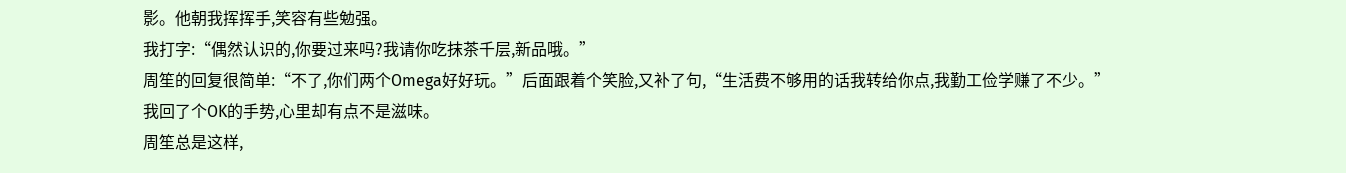影。他朝我挥挥手,笑容有些勉强。
我打字:“偶然认识的,你要过来吗?我请你吃抹茶千层,新品哦。”
周笙的回复很简单:“不了,你们两个Omega好好玩。”后面跟着个笑脸,又补了句,“生活费不够用的话我转给你点,我勤工俭学赚了不少。”
我回了个OK的手势,心里却有点不是滋味。
周笙总是这样,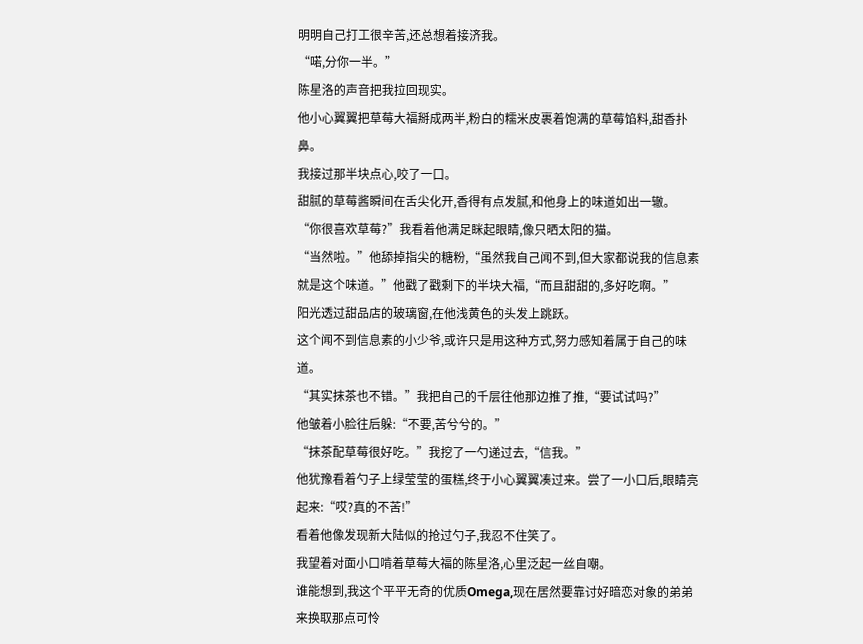明明自己打工很辛苦,还总想着接济我。
“喏,分你一半。”
陈星洛的声音把我拉回现实。
他小心翼翼把草莓大福掰成两半,粉白的糯米皮裹着饱满的草莓馅料,甜香扑鼻。
我接过那半块点心,咬了一口。
甜腻的草莓酱瞬间在舌尖化开,香得有点发腻,和他身上的味道如出一辙。
“你很喜欢草莓?”我看着他满足眯起眼睛,像只晒太阳的猫。
“当然啦。”他舔掉指尖的糖粉,“虽然我自己闻不到,但大家都说我的信息素就是这个味道。”他戳了戳剩下的半块大福,“而且甜甜的,多好吃啊。”
阳光透过甜品店的玻璃窗,在他浅黄色的头发上跳跃。
这个闻不到信息素的小少爷,或许只是用这种方式,努力感知着属于自己的味道。
“其实抹茶也不错。”我把自己的千层往他那边推了推,“要试试吗?”
他皱着小脸往后躲:“不要,苦兮兮的。”
“抹茶配草莓很好吃。”我挖了一勺递过去,“信我。”
他犹豫看着勺子上绿莹莹的蛋糕,终于小心翼翼凑过来。尝了一小口后,眼睛亮起来:“哎?真的不苦!”
看着他像发现新大陆似的抢过勺子,我忍不住笑了。
我望着对面小口啃着草莓大福的陈星洛,心里泛起一丝自嘲。
谁能想到,我这个平平无奇的优质Omega,现在居然要靠讨好暗恋对象的弟弟来换取那点可怜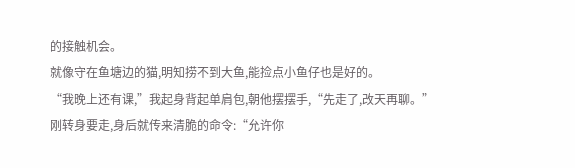的接触机会。
就像守在鱼塘边的猫,明知捞不到大鱼,能捡点小鱼仔也是好的。
“我晚上还有课,”我起身背起单肩包,朝他摆摆手,“先走了,改天再聊。”
刚转身要走,身后就传来清脆的命令:“允许你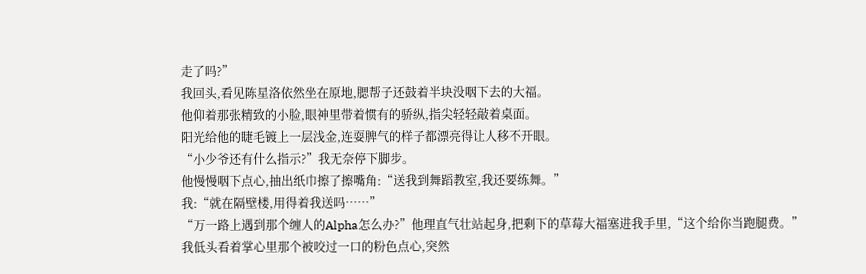走了吗?”
我回头,看见陈星洛依然坐在原地,腮帮子还鼓着半块没咽下去的大福。
他仰着那张精致的小脸,眼神里带着惯有的骄纵,指尖轻轻敲着桌面。
阳光给他的睫毛镀上一层浅金,连耍脾气的样子都漂亮得让人移不开眼。
“小少爷还有什么指示?”我无奈停下脚步。
他慢慢咽下点心,抽出纸巾擦了擦嘴角:“送我到舞蹈教室,我还要练舞。”
我:“就在隔壁楼,用得着我送吗……”
“万一路上遇到那个缠人的Alpha怎么办?”他理直气壮站起身,把剩下的草莓大福塞进我手里,“这个给你当跑腿费。”
我低头看着掌心里那个被咬过一口的粉色点心,突然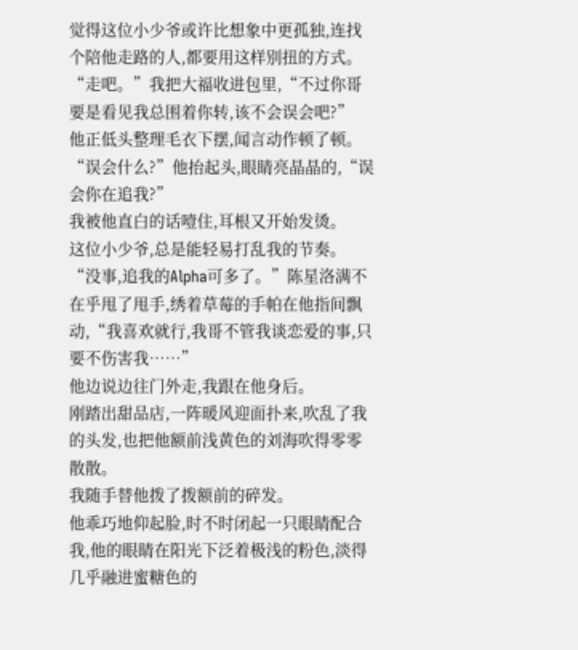觉得这位小少爷或许比想象中更孤独,连找个陪他走路的人,都要用这样别扭的方式。
“走吧。”我把大福收进包里,“不过你哥要是看见我总围着你转,该不会误会吧?”
他正低头整理毛衣下摆,闻言动作顿了顿。
“误会什么?”他抬起头,眼睛亮晶晶的,“误会你在追我?”
我被他直白的话噎住,耳根又开始发烫。
这位小少爷,总是能轻易打乱我的节奏。
“没事,追我的Alpha可多了。”陈星洛满不在乎甩了甩手,绣着草莓的手帕在他指间飘动,“我喜欢就行,我哥不管我谈恋爱的事,只要不伤害我……”
他边说边往门外走,我跟在他身后。
刚踏出甜品店,一阵暖风迎面扑来,吹乱了我的头发,也把他额前浅黄色的刘海吹得零零散散。
我随手替他拨了拨额前的碎发。
他乖巧地仰起脸,时不时闭起一只眼睛配合我,他的眼睛在阳光下泛着极浅的粉色,淡得几乎融进蜜糖色的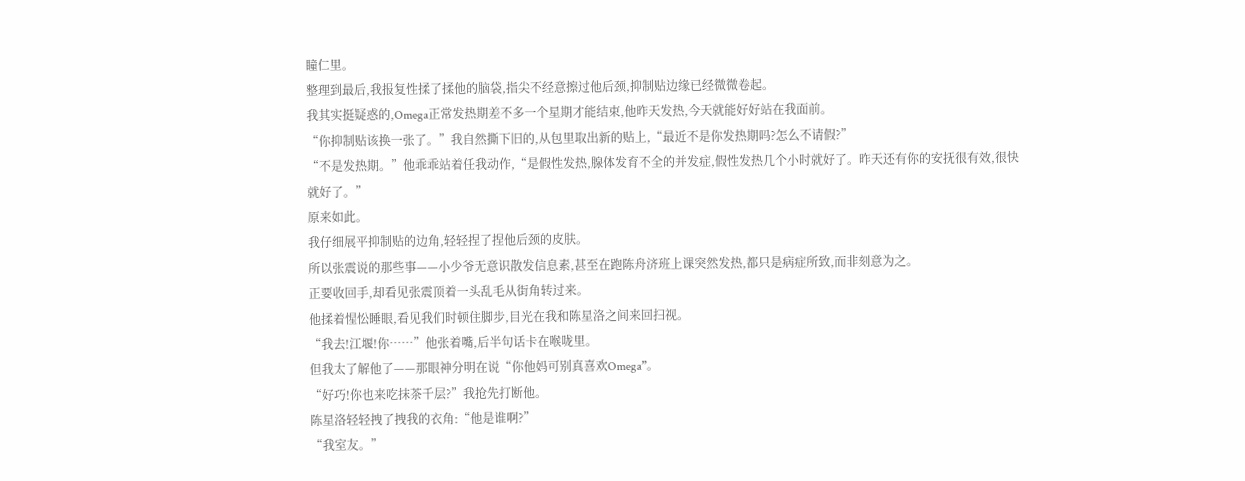瞳仁里。
整理到最后,我报复性揉了揉他的脑袋,指尖不经意擦过他后颈,抑制贴边缘已经微微卷起。
我其实挺疑惑的,Omega正常发热期差不多一个星期才能结束,他昨天发热,今天就能好好站在我面前。
“你抑制贴该换一张了。”我自然撕下旧的,从包里取出新的贴上,“最近不是你发热期吗?怎么不请假?”
“不是发热期。”他乖乖站着任我动作,“是假性发热,腺体发育不全的并发症,假性发热几个小时就好了。昨天还有你的安抚很有效,很快就好了。”
原来如此。
我仔细展平抑制贴的边角,轻轻捏了捏他后颈的皮肤。
所以张震说的那些事——小少爷无意识散发信息素,甚至在跑陈舟济班上课突然发热,都只是病症所致,而非刻意为之。
正要收回手,却看见张震顶着一头乱毛从街角转过来。
他揉着惺忪睡眼,看见我们时顿住脚步,目光在我和陈星洛之间来回扫视。
“我去!江堰!你……”他张着嘴,后半句话卡在喉咙里。
但我太了解他了——那眼神分明在说“你他妈可别真喜欢Omega”。
“好巧!你也来吃抹茶千层?”我抢先打断他。
陈星洛轻轻拽了拽我的衣角:“他是谁啊?”
“我室友。”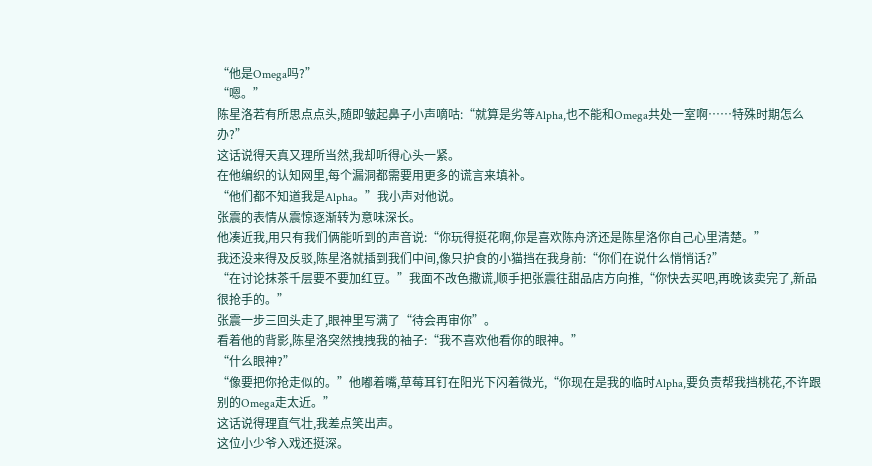“他是Omega吗?”
“嗯。”
陈星洛若有所思点点头,随即皱起鼻子小声嘀咕:“就算是劣等Alpha,也不能和Omega共处一室啊……特殊时期怎么办?”
这话说得天真又理所当然,我却听得心头一紧。
在他编织的认知网里,每个漏洞都需要用更多的谎言来填补。
“他们都不知道我是Alpha。”我小声对他说。
张震的表情从震惊逐渐转为意味深长。
他凑近我,用只有我们俩能听到的声音说:“你玩得挺花啊,你是喜欢陈舟济还是陈星洛你自己心里清楚。”
我还没来得及反驳,陈星洛就插到我们中间,像只护食的小猫挡在我身前:“你们在说什么悄悄话?”
“在讨论抹茶千层要不要加红豆。”我面不改色撒谎,顺手把张震往甜品店方向推,“你快去买吧,再晚该卖完了,新品很抢手的。”
张震一步三回头走了,眼神里写满了“待会再审你”。
看着他的背影,陈星洛突然拽拽我的袖子:“我不喜欢他看你的眼神。”
“什么眼神?”
“像要把你抢走似的。”他嘟着嘴,草莓耳钉在阳光下闪着微光,“你现在是我的临时Alpha,要负责帮我挡桃花,不许跟别的Omega走太近。”
这话说得理直气壮,我差点笑出声。
这位小少爷入戏还挺深。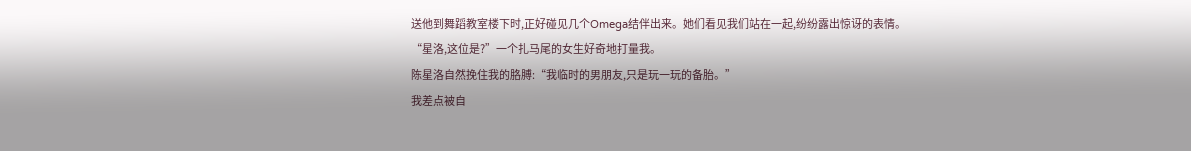送他到舞蹈教室楼下时,正好碰见几个Omega结伴出来。她们看见我们站在一起,纷纷露出惊讶的表情。
“星洛,这位是?”一个扎马尾的女生好奇地打量我。
陈星洛自然挽住我的胳膊:“我临时的男朋友,只是玩一玩的备胎。”
我差点被自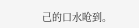己的口水呛到。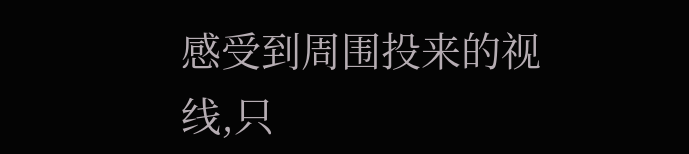感受到周围投来的视线,只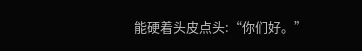能硬着头皮点头:“你们好。”